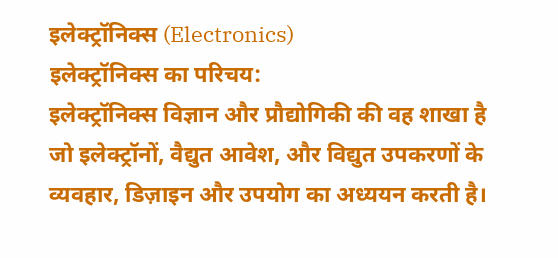इलेक्ट्रॉनिक्स (Electronics)
इलेक्ट्रॉनिक्स का परिचय:
इलेक्ट्रॉनिक्स विज्ञान और प्रौद्योगिकी की वह शाखा है जो इलेक्ट्रॉनों, वैद्युत आवेश, और विद्युत उपकरणों के व्यवहार, डिज़ाइन और उपयोग का अध्ययन करती है।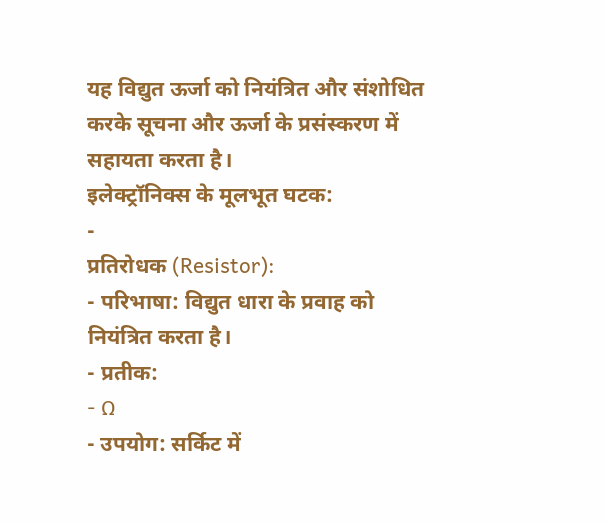यह विद्युत ऊर्जा को नियंत्रित और संशोधित करके सूचना और ऊर्जा के प्रसंस्करण में सहायता करता है।
इलेक्ट्रॉनिक्स के मूलभूत घटक:
-
प्रतिरोधक (Resistor):
- परिभाषा: विद्युत धारा के प्रवाह को नियंत्रित करता है।
- प्रतीक:
- Ω
- उपयोग: सर्किट में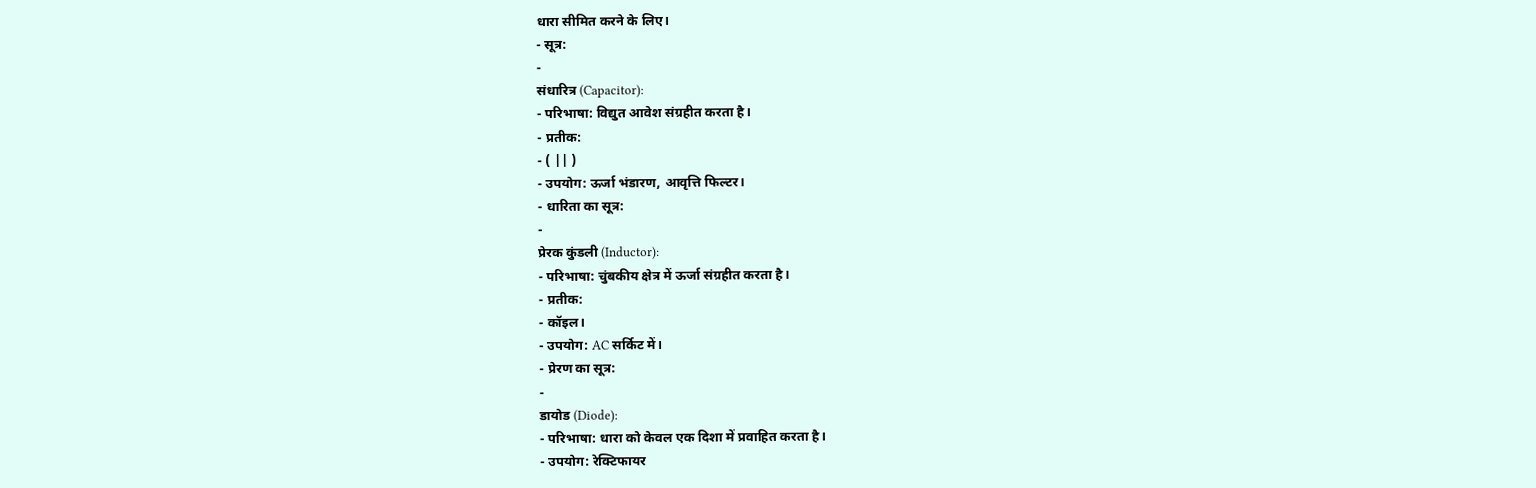धारा सीमित करने के लिए।
- सूत्र:
-
संधारित्र (Capacitor):
- परिभाषा: विद्युत आवेश संग्रहीत करता है।
- प्रतीक:
- ( || )
- उपयोग: ऊर्जा भंडारण, आवृत्ति फिल्टर।
- धारिता का सूत्र:
-
प्रेरक कुंडली (Inductor):
- परिभाषा: चुंबकीय क्षेत्र में ऊर्जा संग्रहीत करता है।
- प्रतीक:
- कॉइल।
- उपयोग: AC सर्किट में।
- प्रेरण का सूत्र:
-
डायोड (Diode):
- परिभाषा: धारा को केवल एक दिशा में प्रवाहित करता है।
- उपयोग: रेक्टिफायर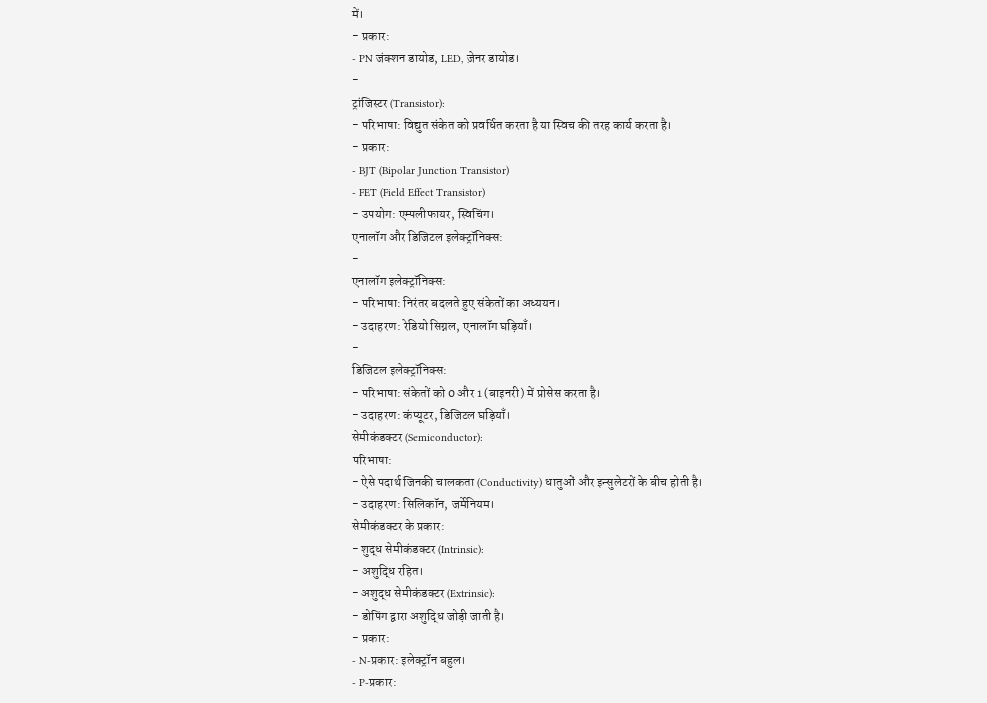में।
- प्रकार:
- PN जंक्शन डायोड, LED, ज़ेनर डायोड।
-
ट्रांजिस्टर (Transistor):
- परिभाषा: विद्युत संकेत को प्रवर्धित करता है या स्विच की तरह कार्य करता है।
- प्रकार:
- BJT (Bipolar Junction Transistor)
- FET (Field Effect Transistor)
- उपयोग: एम्पलीफायर, स्विचिंग।
एनालॉग और डिजिटल इलेक्ट्रॉनिक्स:
-
एनालॉग इलेक्ट्रॉनिक्स:
- परिभाषा: निरंतर बदलते हुए संकेतों का अध्ययन।
- उदाहरण: रेडियो सिग्नल, एनालॉग घड़ियाँ।
-
डिजिटल इलेक्ट्रॉनिक्स:
- परिभाषा: संकेतों को 0 और 1 (बाइनरी) में प्रोसेस करता है।
- उदाहरण: कंप्यूटर, डिजिटल घड़ियाँ।
सेमीकंडक्टर (Semiconductor):
परिभाषा:
- ऐसे पदार्थ जिनकी चालकता (Conductivity) धातुओं और इन्सुलेटरों के बीच होती है।
- उदाहरण: सिलिकॉन, जर्मेनियम।
सेमीकंडक्टर के प्रकार:
- शुद्ध सेमीकंडक्टर (Intrinsic):
- अशुद्धि रहित।
- अशुद्ध सेमीकंडक्टर (Extrinsic):
- डोपिंग द्वारा अशुद्धि जोड़ी जाती है।
- प्रकार:
- N-प्रकार: इलेक्ट्रॉन बहुल।
- P-प्रकार: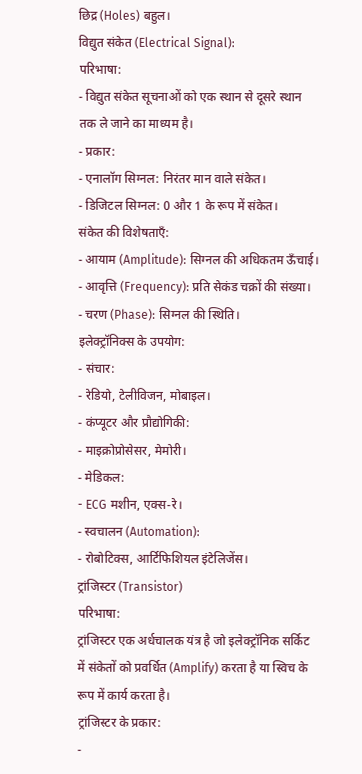छिद्र (Holes) बहुल।
विद्युत संकेत (Electrical Signal):
परिभाषा:
- विद्युत संकेत सूचनाओं को एक स्थान से दूसरे स्थान तक ले जाने का माध्यम है।
- प्रकार:
- एनालॉग सिग्नल: निरंतर मान वाले संकेत।
- डिजिटल सिग्नल: 0 और 1 के रूप में संकेत।
संकेत की विशेषताएँ:
- आयाम (Amplitude): सिग्नल की अधिकतम ऊँचाई।
- आवृत्ति (Frequency): प्रति सेकंड चक्रों की संख्या।
- चरण (Phase): सिग्नल की स्थिति।
इलेक्ट्रॉनिक्स के उपयोग:
- संचार:
- रेडियो, टेलीविजन, मोबाइल।
- कंप्यूटर और प्रौद्योगिकी:
- माइक्रोप्रोसेसर, मेमोरी।
- मेडिकल:
- ECG मशीन, एक्स-रे।
- स्वचालन (Automation):
- रोबोटिक्स, आर्टिफिशियल इंटेलिजेंस।
ट्रांजिस्टर (Transistor)
परिभाषा:
ट्रांजिस्टर एक अर्धचालक यंत्र है जो इलेक्ट्रॉनिक सर्किट में संकेतों को प्रवर्धित (Amplify) करता है या स्विच के रूप में कार्य करता है।
ट्रांजिस्टर के प्रकार:
-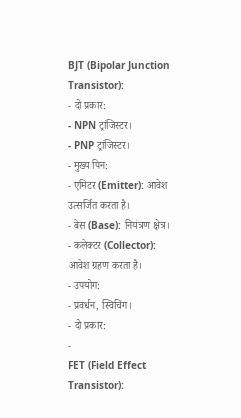BJT (Bipolar Junction Transistor):
- दो प्रकार:
- NPN ट्रांजिस्टर।
- PNP ट्रांजिस्टर।
- मुख्य पिन:
- एमिटर (Emitter): आवेश उत्सर्जित करता है।
- बेस (Base): नियंत्रण क्षेत्र।
- कलेक्टर (Collector): आवेश ग्रहण करता है।
- उपयोग:
- प्रवर्धन, स्विचिंग।
- दो प्रकार:
-
FET (Field Effect Transistor):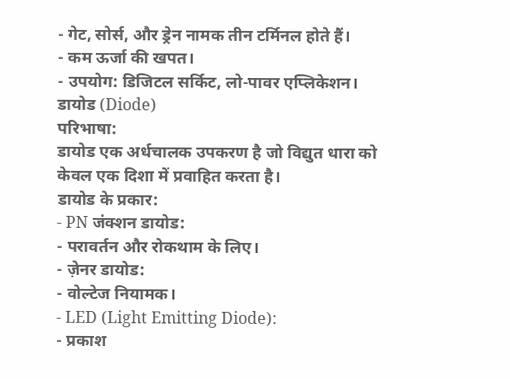- गेट, सोर्स, और ड्रेन नामक तीन टर्मिनल होते हैं।
- कम ऊर्जा की खपत।
- उपयोग: डिजिटल सर्किट, लो-पावर एप्लिकेशन।
डायोड (Diode)
परिभाषा:
डायोड एक अर्धचालक उपकरण है जो विद्युत धारा को केवल एक दिशा में प्रवाहित करता है।
डायोड के प्रकार:
- PN जंक्शन डायोड:
- परावर्तन और रोकथाम के लिए।
- ज़ेनर डायोड:
- वोल्टेज नियामक।
- LED (Light Emitting Diode):
- प्रकाश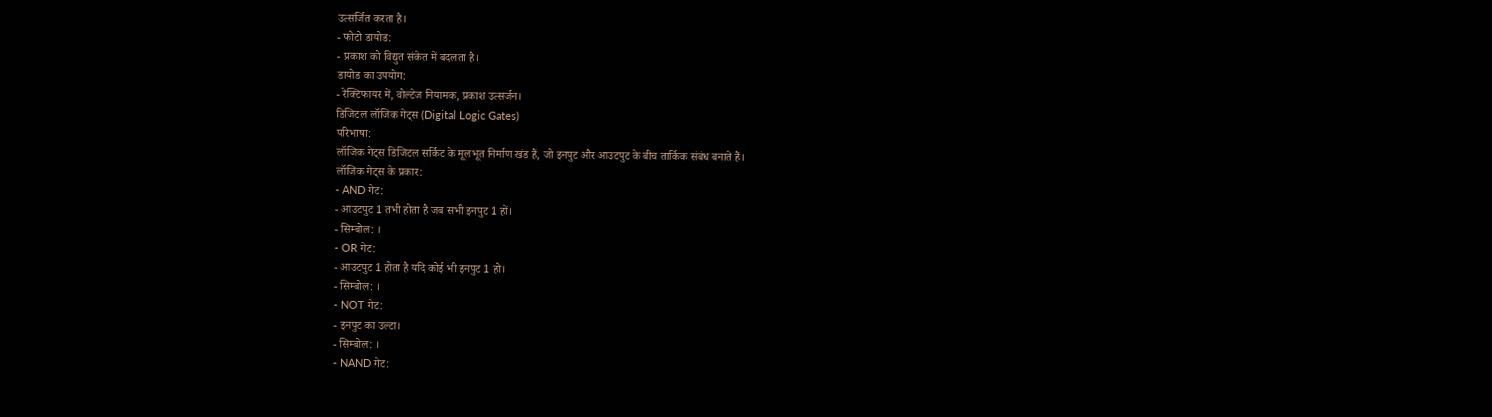उत्सर्जित करता है।
- फोटो डायोड:
- प्रकाश को विद्युत संकेत में बदलता है।
डायोड का उपयोग:
- रेक्टिफायर में, वोल्टेज नियामक, प्रकाश उत्सर्जन।
डिजिटल लॉजिक गेट्स (Digital Logic Gates)
परिभाषा:
लॉजिक गेट्स डिजिटल सर्किट के मूलभूत निर्माण खंड हैं, जो इनपुट और आउटपुट के बीच तार्किक संबंध बनाते हैं।
लॉजिक गेट्स के प्रकार:
- AND गेट:
- आउटपुट 1 तभी होता है जब सभी इनपुट 1 हों।
- सिम्बोल: ।
- OR गेट:
- आउटपुट 1 होता है यदि कोई भी इनपुट 1 हो।
- सिम्बोल: ।
- NOT गेट:
- इनपुट का उल्टा।
- सिम्बोल: ।
- NAND गेट: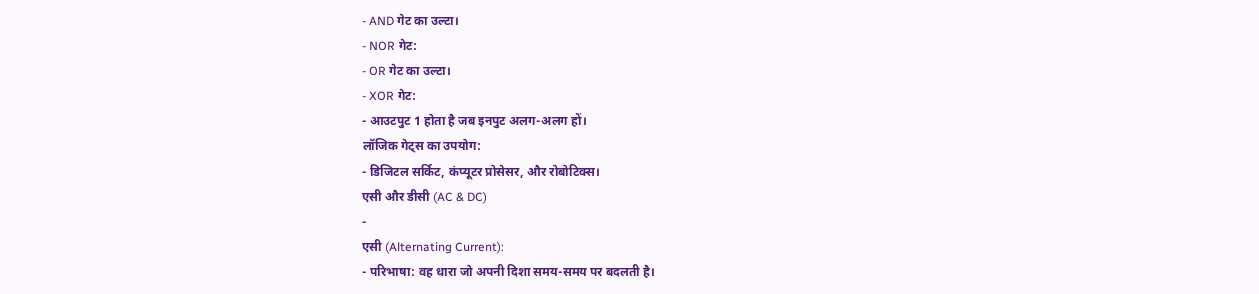- AND गेट का उल्टा।
- NOR गेट:
- OR गेट का उल्टा।
- XOR गेट:
- आउटपुट 1 होता है जब इनपुट अलग-अलग हों।
लॉजिक गेट्स का उपयोग:
- डिजिटल सर्किट, कंप्यूटर प्रोसेसर, और रोबोटिक्स।
एसी और डीसी (AC & DC)
-
एसी (Alternating Current):
- परिभाषा: वह धारा जो अपनी दिशा समय-समय पर बदलती है।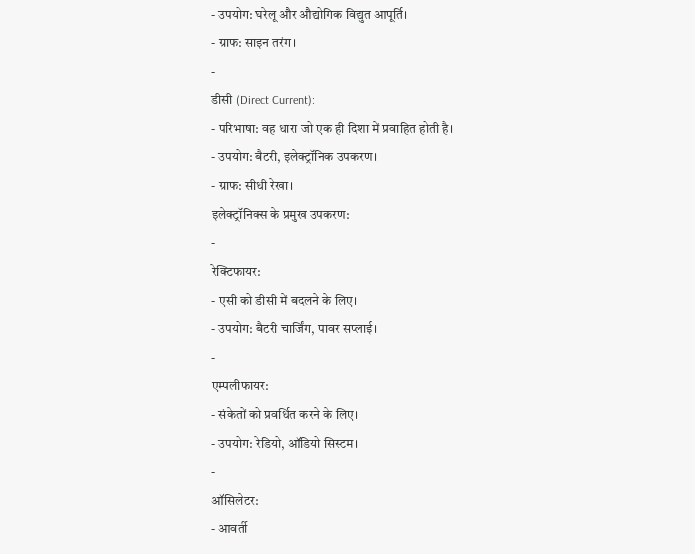- उपयोग: घरेलू और औद्योगिक विद्युत आपूर्ति।
- ग्राफ: साइन तरंग।
-
डीसी (Direct Current):
- परिभाषा: वह धारा जो एक ही दिशा में प्रवाहित होती है।
- उपयोग: बैटरी, इलेक्ट्रॉनिक उपकरण।
- ग्राफ: सीधी रेखा।
इलेक्ट्रॉनिक्स के प्रमुख उपकरण:
-
रेक्टिफायर:
- एसी को डीसी में बदलने के लिए।
- उपयोग: बैटरी चार्जिंग, पावर सप्लाई।
-
एम्पलीफायर:
- संकेतों को प्रवर्धित करने के लिए।
- उपयोग: रेडियो, ऑडियो सिस्टम।
-
ऑसिलेटर:
- आवर्ती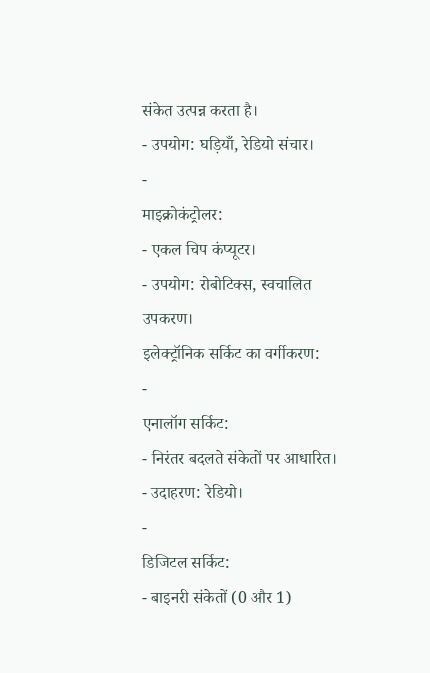संकेत उत्पन्न करता है।
- उपयोग: घड़ियाँ, रेडियो संचार।
-
माइक्रोकंट्रोलर:
- एकल चिप कंप्यूटर।
- उपयोग: रोबोटिक्स, स्वचालित उपकरण।
इलेक्ट्रॉनिक सर्किट का वर्गीकरण:
-
एनालॉग सर्किट:
- निरंतर बदलते संकेतों पर आधारित।
- उदाहरण: रेडियो।
-
डिजिटल सर्किट:
- बाइनरी संकेतों (0 और 1)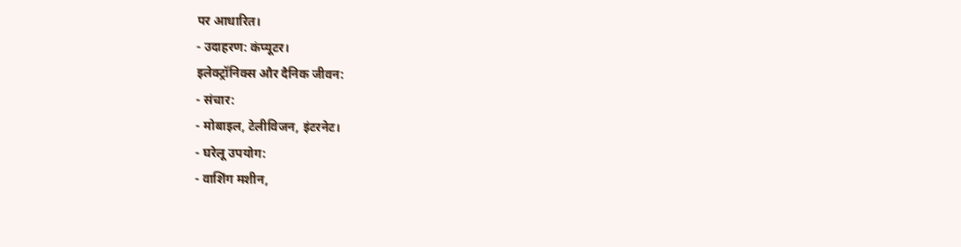पर आधारित।
- उदाहरण: कंप्यूटर।
इलेक्ट्रॉनिक्स और दैनिक जीवन:
- संचार:
- मोबाइल, टेलीविजन, इंटरनेट।
- घरेलू उपयोग:
- वाशिंग मशीन,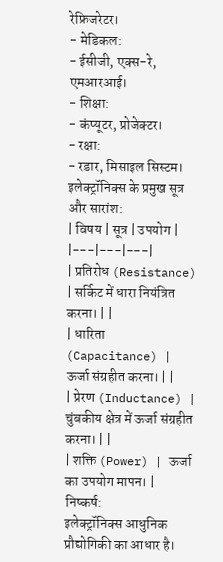रेफ्रिजरेटर।
- मेडिकल:
- ईसीजी, एक्स-रे, एमआरआई।
- शिक्षा:
- कंप्यूटर, प्रोजेक्टर।
- रक्षा:
- रडार, मिसाइल सिस्टम।
इलेक्ट्रॉनिक्स के प्रमुख सूत्र और सारांश:
| विषय | सूत्र | उपयोग |
|---|---|---|
| प्रतिरोध (Resistance) | सर्किट में धारा नियंत्रित करना। | |
| धारिता (Capacitance) | ऊर्जा संग्रहीत करना। | |
| प्रेरण (Inductance) | चुंबकीय क्षेत्र में ऊर्जा संग्रहीत करना। | |
| शक्ति (Power) | ऊर्जा का उपयोग मापन। |
निष्कर्ष:
इलेक्ट्रॉनिक्स आधुनिक प्रौद्योगिकी का आधार है।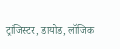ट्रांजिस्टर, डायोड, लॉजिक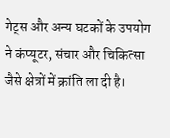गेट्स और अन्य घटकों के उपयोग ने कंप्यूटर, संचार और चिकित्सा जैसे क्षेत्रों में क्रांति ला दी है।